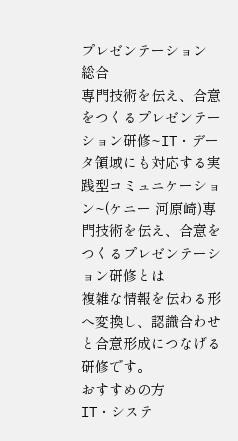プレゼンテーション
総合
専門技術を伝え、合意をつくるプレゼンテーション研修~IT・データ領域にも対応する実践型コミュニケーション~(ケニー 河原崎)専門技術を伝え、合意をつくるプレゼンテーション研修とは
複雑な情報を伝わる形へ変換し、認識合わせと合意形成につなげる研修です。
おすすめの方
IT・システ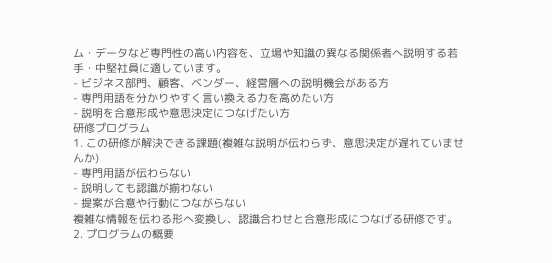ム・データなど専門性の高い内容を、立場や知識の異なる関係者へ説明する若手・中堅社員に適しています。
- ビジネス部門、顧客、ベンダー、経営層への説明機会がある方
- 専門用語を分かりやすく言い換える力を高めたい方
- 説明を合意形成や意思決定につなげたい方
研修プログラム
1. この研修が解決できる課題(複雑な説明が伝わらず、意思決定が遅れていませんか)
- 専門用語が伝わらない
- 説明しても認識が揃わない
- 提案が合意や行動につながらない
複雑な情報を伝わる形へ変換し、認識合わせと合意形成につなげる研修です。
2. プログラムの概要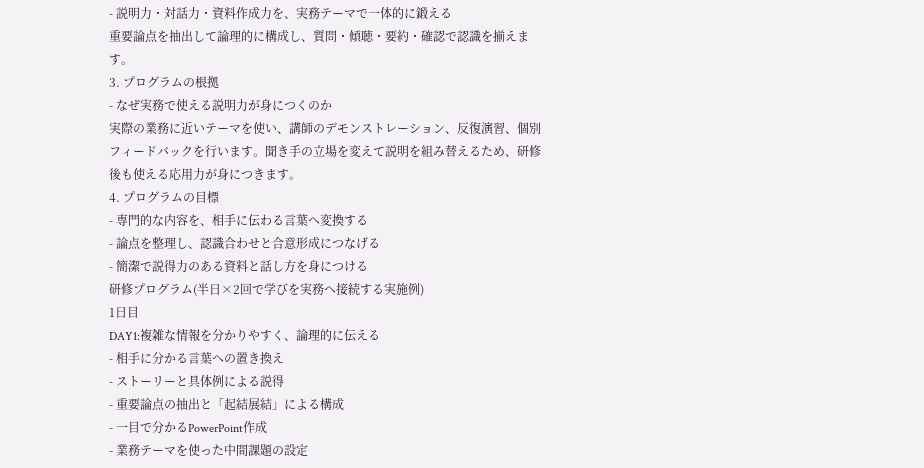- 説明力・対話力・資料作成力を、実務テーマで一体的に鍛える
重要論点を抽出して論理的に構成し、質問・傾聴・要約・確認で認識を揃えます。
3. プログラムの根拠
- なぜ実務で使える説明力が身につくのか
実際の業務に近いテーマを使い、講師のデモンストレーション、反復演習、個別フィードバックを行います。聞き手の立場を変えて説明を組み替えるため、研修後も使える応用力が身につきます。
4. プログラムの目標
- 専門的な内容を、相手に伝わる言葉へ変換する
- 論点を整理し、認識合わせと合意形成につなげる
- 簡潔で説得力のある資料と話し方を身につける
研修プログラム(半日×2回で学びを実務へ接続する実施例)
1日目
DAY1:複雑な情報を分かりやすく、論理的に伝える
- 相手に分かる言葉への置き換え
- ストーリーと具体例による説得
- 重要論点の抽出と「起結展結」による構成
- 一目で分かるPowerPoint作成
- 業務テーマを使った中間課題の設定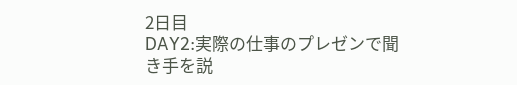2日目
DAY2:実際の仕事のプレゼンで聞き手を説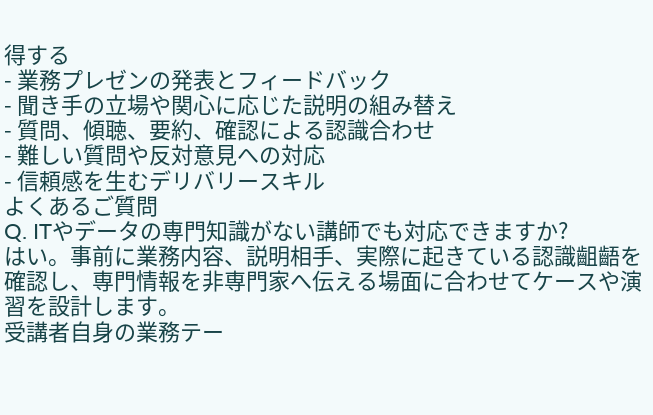得する
- 業務プレゼンの発表とフィードバック
- 聞き手の立場や関心に応じた説明の組み替え
- 質問、傾聴、要約、確認による認識合わせ
- 難しい質問や反対意見への対応
- 信頼感を生むデリバリースキル
よくあるご質問
Q. ITやデータの専門知識がない講師でも対応できますか?
はい。事前に業務内容、説明相手、実際に起きている認識齟齬を確認し、専門情報を非専門家へ伝える場面に合わせてケースや演習を設計します。
受講者自身の業務テー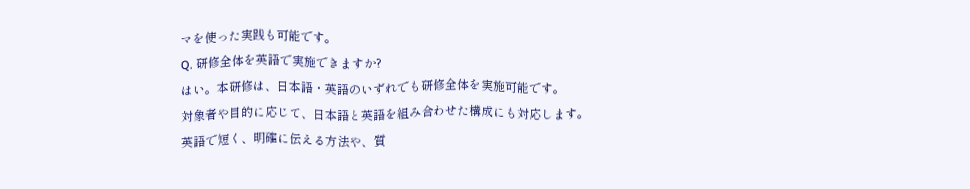マを使った実践も可能です。
Q. 研修全体を英語で実施できますか?
はい。本研修は、日本語・英語のいずれでも研修全体を実施可能です。
対象者や目的に応じて、日本語と英語を組み合わせた構成にも対応します。
英語で短く、明確に伝える方法や、質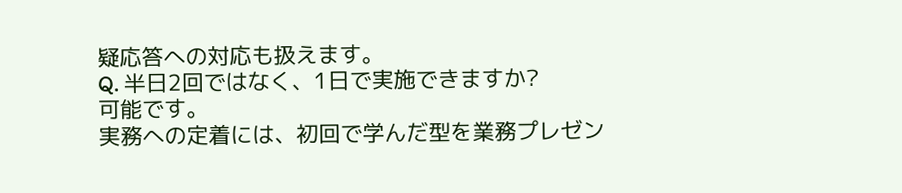疑応答への対応も扱えます。
Q. 半日2回ではなく、1日で実施できますか?
可能です。
実務への定着には、初回で学んだ型を業務プレゼン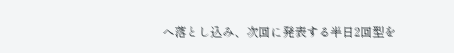へ落とし込み、次回に発表する半日2回型を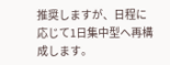推奨しますが、日程に応じて1日集中型へ再構成します。